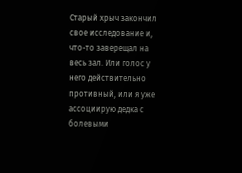Старый хрыч закончил свое исследование и, что-то заверещал на весь зал. Или голос у него действительно противный, или я уже ассоциирую дедка с болевыми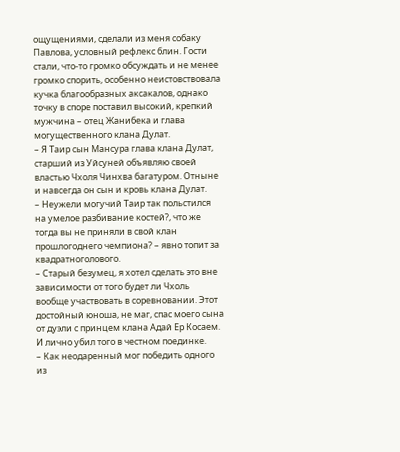ощущениями, сделали из меня собаку Павлова, условный рефлекс блин. Гости стали, что-то громко обсуждать и не менее громко спорить, особенно неистовствовала кучка благообразных аксакалов, однако точку в споре поставил высокий, крепкий мужчина – отец Жанибека и глава могущественного клана Дулат.
– Я Таир сын Мансура глава клана Дулат, старший из Уйсуней объявляю своей властью Чхоля Чинхва багатуром. Отныне и навсегда он сын и кровь клана Дулат.
– Неужели могучий Таир так польстился на умелое разбивание костей?, что же тогда вы не приняли в свой клан прошлогоднего чемпиона? – явно топит за квадратноголового.
– Старый безумец, я хотел сделать это вне зависимости от того будет ли Чхоль вообще участвовать в соревновании. Этот достойный юноша, не маг, спас моего сына от дуэли с принцем клана Адай Ер Косаем. И лично убил того в честном поединке.
– Как неодаренный мог победить одного из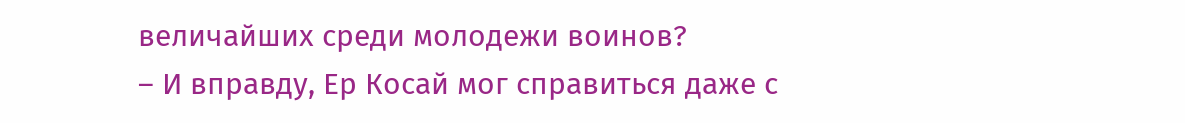величайших среди молодежи воинов?
– И вправду, Ер Косай мог справиться даже с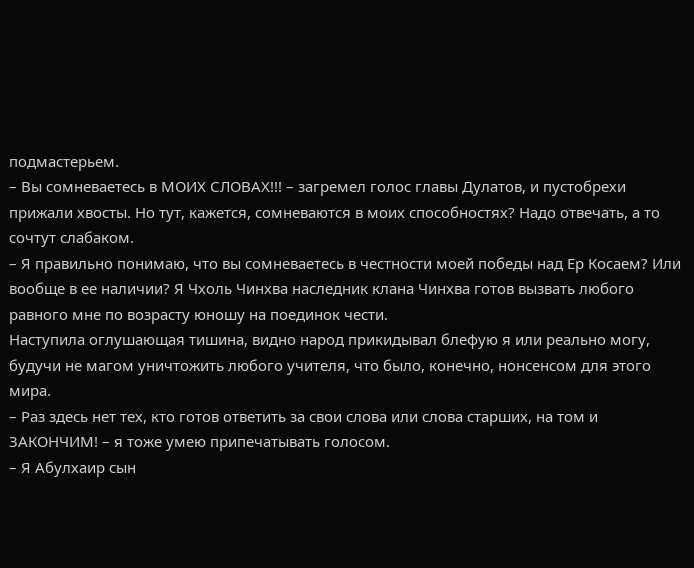подмастерьем.
– Вы сомневаетесь в МОИХ СЛОВАХ!!! – загремел голос главы Дулатов, и пустобрехи прижали хвосты. Но тут, кажется, сомневаются в моих способностях? Надо отвечать, а то сочтут слабаком.
– Я правильно понимаю, что вы сомневаетесь в честности моей победы над Ер Косаем? Или вообще в ее наличии? Я Чхоль Чинхва наследник клана Чинхва готов вызвать любого равного мне по возрасту юношу на поединок чести.
Наступила оглушающая тишина, видно народ прикидывал блефую я или реально могу, будучи не магом уничтожить любого учителя, что было, конечно, нонсенсом для этого мира.
– Раз здесь нет тех, кто готов ответить за свои слова или слова старших, на том и ЗАКОНЧИМ! – я тоже умею припечатывать голосом.
– Я Абулхаир сын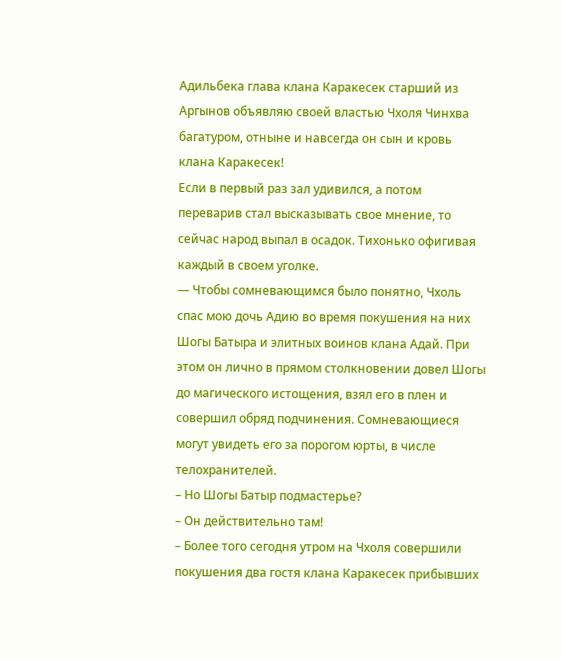Адильбека глава клана Каракесек старший из Аргынов объявляю своей властью Чхоля Чинхва багатуром, отныне и навсегда он сын и кровь клана Каракесек!
Если в первый раз зал удивился, а потом переварив стал высказывать свое мнение, то сейчас народ выпал в осадок. Тихонько офигивая каждый в своем уголке.
— Чтобы сомневающимся было понятно, Чхоль спас мою дочь Адию во время покушения на них Шогы Батыра и элитных воинов клана Адай. При этом он лично в прямом столкновении довел Шогы до магического истощения, взял его в плен и совершил обряд подчинения. Сомневающиеся могут увидеть его за порогом юрты, в числе телохранителей.
– Но Шогы Батыр подмастерье?
– Он действительно там!
– Более того сегодня утром на Чхоля совершили покушения два гостя клана Каракесек прибывших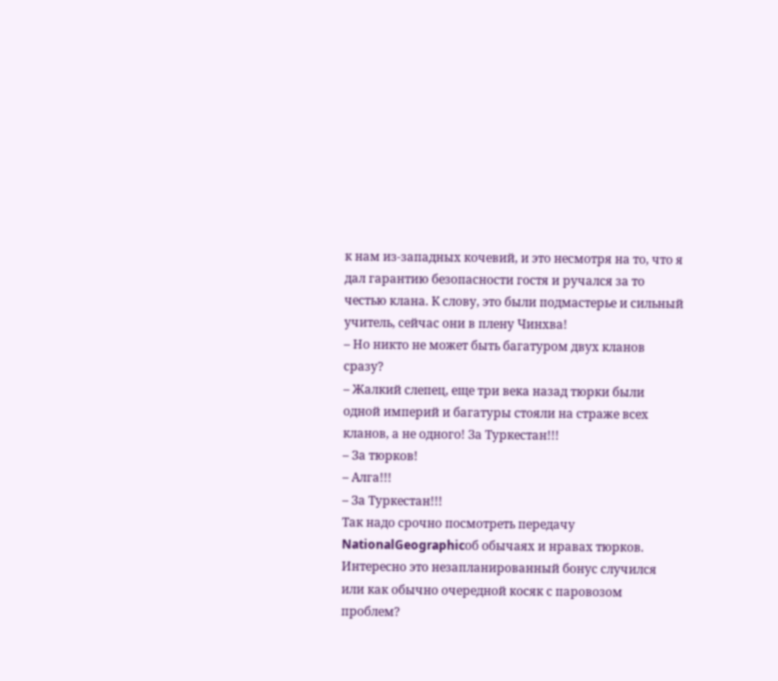к нам из-западных кочевий, и это несмотря на то, что я дал гарантию безопасности гостя и ручался за то честью клана. К слову, это были подмастерье и сильный учитель, сейчас они в плену Чинхва!
– Но никто не может быть багатуром двух кланов сразу?
– Жалкий слепец, еще три века назад тюрки были одной империй и багатуры стояли на страже всех кланов, а не одного! За Туркестан!!!
– За тюрков!
– Алга!!!
– За Туркестан!!!
Так надо срочно посмотреть передачу NationalGeographicоб обычаях и нравах тюрков. Интересно это незапланированный бонус случился или как обычно очередной косяк с паровозом проблем?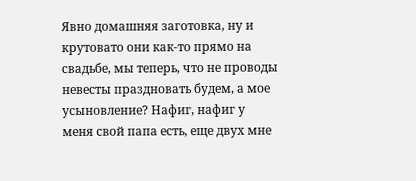Явно домашняя заготовка, ну и крутовато они как-то прямо на свадьбе, мы теперь, что не проводы невесты праздновать будем, а мое усыновление? Нафиг, нафиг у меня свой папа есть, еще двух мне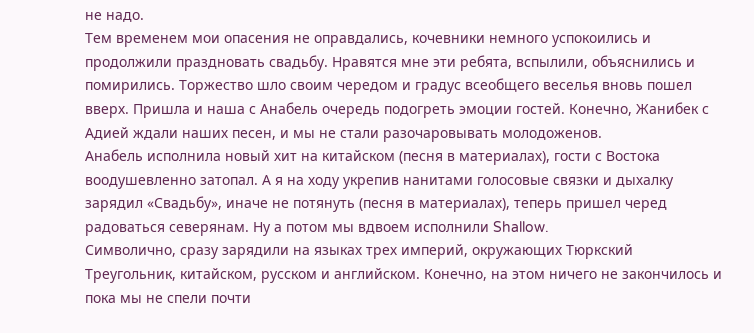не надо.
Тем временем мои опасения не оправдались, кочевники немного успокоились и продолжили праздновать свадьбу. Нравятся мне эти ребята, вспылили, объяснились и помирились. Торжество шло своим чередом и градус всеобщего веселья вновь пошел вверх. Пришла и наша с Анабель очередь подогреть эмоции гостей. Конечно, Жанибек с Адией ждали наших песен, и мы не стали разочаровывать молодоженов.
Анабель исполнила новый хит на китайском (песня в материалах), гости с Востока воодушевленно затопал. А я на ходу укрепив нанитами голосовые связки и дыхалку зарядил «Свадьбу», иначе не потянуть (песня в материалах), теперь пришел черед радоваться северянам. Ну а потом мы вдвоем исполнили Shallow.
Символично, сразу зарядили на языках трех империй, окружающих Тюркский Треугольник, китайском, русском и английском. Конечно, на этом ничего не закончилось и пока мы не спели почти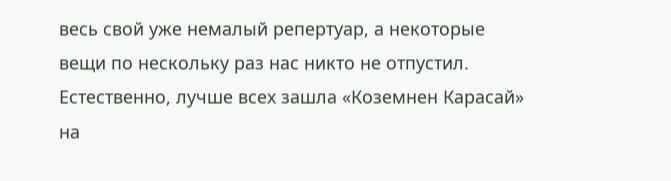весь свой уже немалый репертуар, а некоторые вещи по нескольку раз нас никто не отпустил. Естественно, лучше всех зашла «Коземнен Карасай» на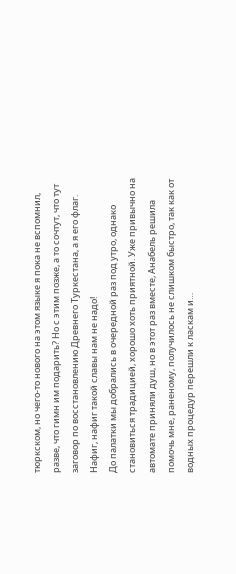тюркском, но чего-то нового на этом языке я пока не вспомнил, разве, что гимн им подарить? Но с этим позже, а то сочтут, что тут заговор по восстановлению Древнего Туркестана, а я его флаг. Нафиг, нафиг такой славы нам не надо!
До палатки мы добрались в очередной раз под утро, однако становиться традицией, хорошо хоть приятной. Уже привычно на автомате приняли душ, но в этот раз вместе, Анабель решила помочь мне, раненому, получилось не слишком быстро, так как от водных процедур перешли к ласкам и…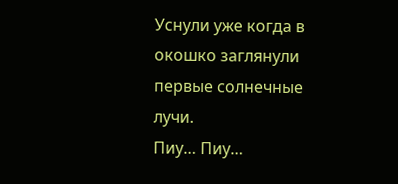Уснули уже когда в окошко заглянули первые солнечные лучи.
Пиу… Пиу…